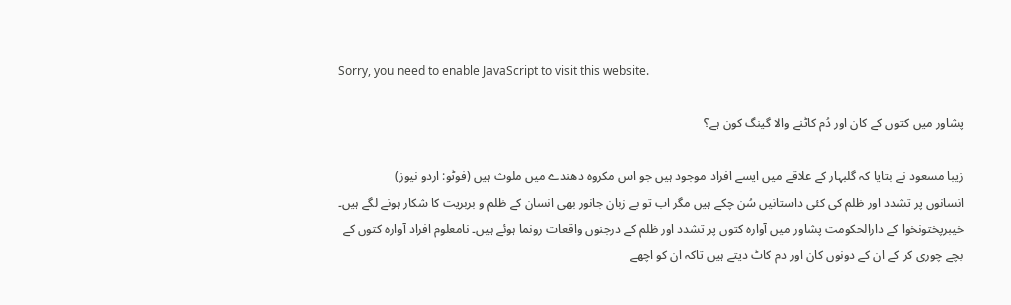Sorry, you need to enable JavaScript to visit this website.

پشاور میں کتوں کے کان اور دُم کاٹنے والا گینگ کون ہے؟

زیبا مسعود نے بتایا کہ گلبہار کے علاقے میں ایسے افراد موجود ہیں جو اس مکروہ دھندے میں ملوث ہیں (فوٹو: اردو نیوز)
انسانوں پر تشدد اور ظلم کی کئی داستانیں سُن چکے ہیں مگر اب تو بے زبان جانور بھی انسان کے ظلم و بربریت کا شکار ہونے لگے ہیں۔
خیبرپختونخوا کے دارالحکومت پشاور میں آوارہ کتوں پر تشدد اور ظلم کے درجنوں واقعات رونما ہوئے ہیں۔ نامعلوم افراد آوارہ کتوں کے بچے چوری کر کے ان کے دونوں کان اور دم کاٹ دیتے ہیں تاکہ ان کو اچھے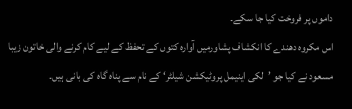داموں پر فروخت کیا جا سکے۔
اس مکروہ دھندے کا انکشاف پشاورمیں آوارہ کتوں کے تحفظ کے لیے کام کرنے والی خاتون زیبا مسعود نے کیا جو ’لکی اینیمل پروٹیکشن شیلٹر‘ کے نام سے پناہ گاہ کی بانی ہیں۔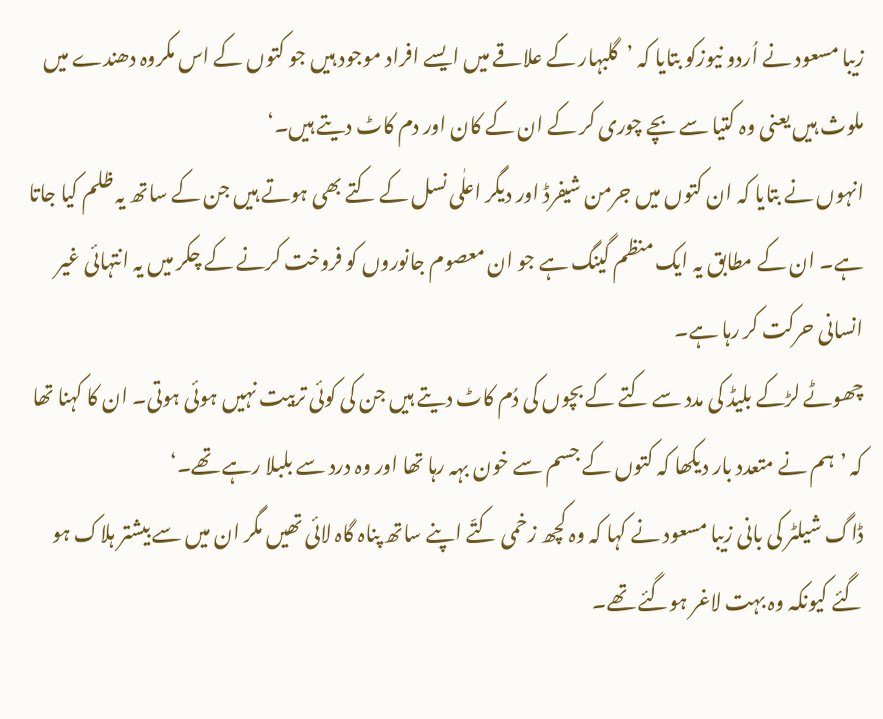زیبا مسعود نے اُردو نیوزکو بتایا کہ ’گلبہار کے علاقے میں ایسے افراد موجود ہیں جو کتوں کے اس مکروہ دھندے میں ملوث ہیں یعنی وہ کتیا سے بچے چوری کر کے ان کے کان اور دم کاٹ دیتے ہیں۔‘
انہوں نے بتایا کہ ان کتوں میں جرمن شیفرڈ اور دیگر اعلٰی نسل کے کتے بھی ہوتے ہیں جن کے ساتھ یہ ظلم کیا جاتا ہے۔ ان کے مطابق یہ ایک منظم گینگ ہے جو ان معصوم جانوروں کو فروخت کرنے کے چکر میں یہ انتہائی غیر انسانی حرکت کر رہا ہے۔
چھوٹے لڑکے بلیڈ کی مدد سے کتے کے بچوں کی دُم کاٹ دیتے ہیں جن کی کوئی تربیت نہیں ہوئی ہوتی۔ ان کا کہنا تھا کہ ’ہم نے متعدد بار دیکھا کہ کتوں کے جسم سے خون بہہ رہا تھا اور وہ درد سے بلبلا رہے تھے۔‘
ڈاگ شیلٹر کی بانی زیبا مسعود نے کہا کہ وہ کچھ زخمی کتّے اپنے ساتھ پناہ گاہ لائی تھیں مگر ان میں سے بیشتر ہلاک ہو گئے کیونکہ وہ بہت لاغر ہوگئے تھے۔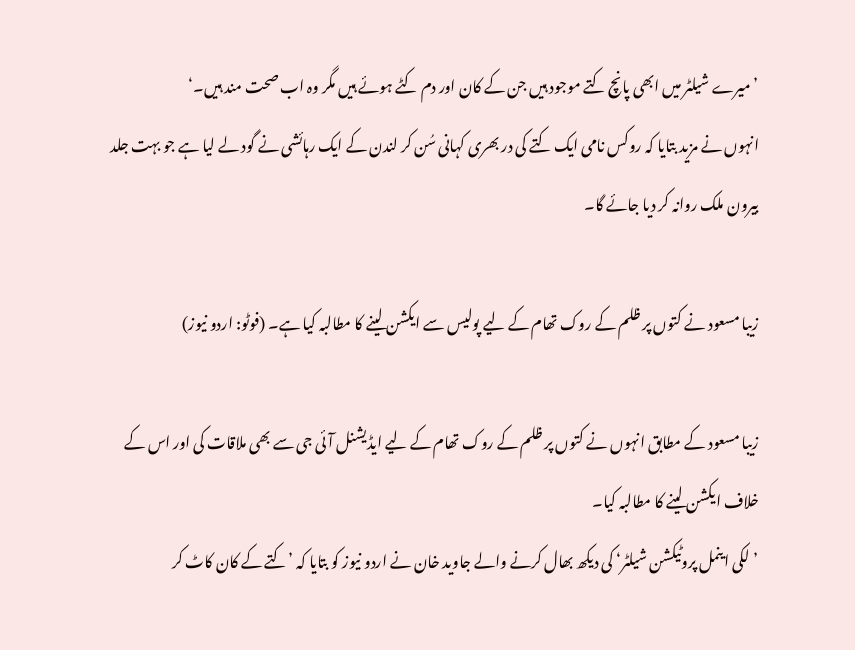’میرے شیلٹر میں ابھی پانچ کتے موجود ہیں جن کے کان اور دم کٹے ہوئے ہیں مگر وہ اب صحت مند ہیں۔‘
انہوں نے مزید بتایا کہ روکس نامی ایک کتے کی در بھری کہانی سُن کر لندن کے ایک رہائشی نے گود لے لیا ہے جو بہت جلد بیرون ملک روانہ کر دیا جائے گا۔

زیبا مسعود نے کتوں پر ظلم کے روک تھام کے لیے پولیس سے ایکشن لینے کا مطالبہ کیا ہے۔ (فوٹو: اردو نیوز)

زیبا مسعود کے مطابق انہوں نے کتوں پر ظلم کے روک تھام کے لیے ایڈیشنل آئی جی سے بھی ملاقات کی اور اس کے خلاف ایکشن لینے کا مطالبہ کیا۔
’لکی اینمل پروٹیکشن شیلٹر‘ کی دیکھ بھال کرنے والے جاوید خان نے اردو نیوز کو بتایا کہ ’کتے کے کان کاٹ کر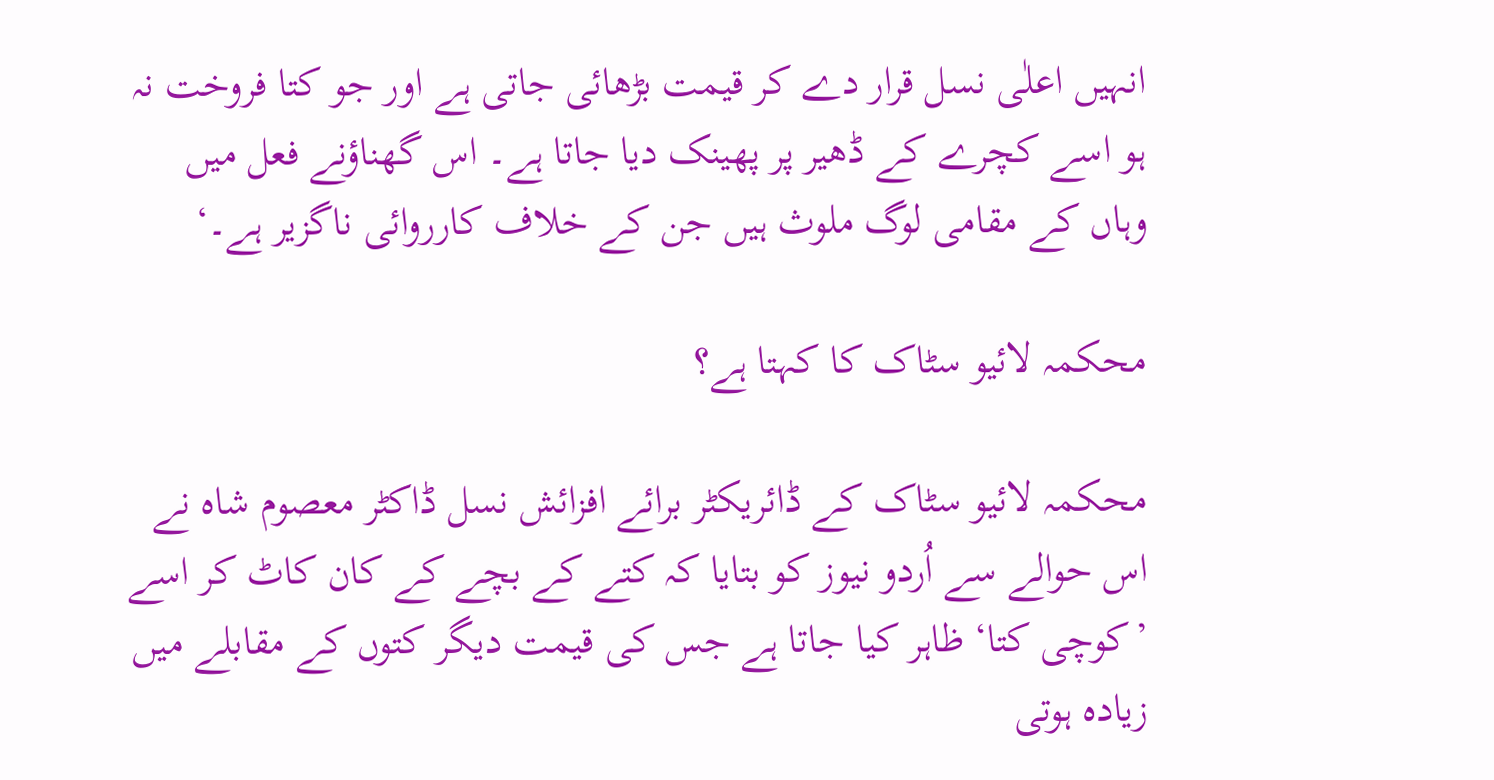انہیں اعلٰی نسل قرار دے کر قیمت بڑھائی جاتی ہے اور جو کتا فروخت نہ ہو اسے کچرے کے ڈھیر پر پھینک دیا جاتا ہے۔ اس گھناؤنے فعل میں وہاں کے مقامی لوگ ملوث ہیں جن کے خلاف کارروائی ناگزیر ہے۔‘

محکمہ لائیو سٹاک کا کہتا ہے؟

محکمہ لائیو سٹاک کے ڈائریکٹر برائے افزائش نسل ڈاکٹر معصوم شاہ نے اس حوالے سے اُردو نیوز کو بتایا کہ کتے کے بچے کے کان کاٹ کر اسے ’کوچی کتا‘ ظاہر کیا جاتا ہے جس کی قیمت دیگر کتوں کے مقابلے میں زیادہ ہوتی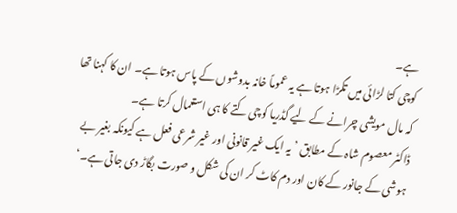ہے۔
کوچی کتا لڑائی میں تگڑا ہوتا ہے یہ عموماً خانہ بدوشوں کے پاس ہوتا ہے۔ ان کا کہنا تھا کہ مال مویشی چرانے کے لیے گڈریا کوچی کتے کا ہی استعمال کرتا ہے۔
ڈاکٹر معصوم شاہ کے مطابق ’یہ ایک غیر قانونی اور غیر شرعی فعل ہے کیونکہ بغیر بے ہوشی کے جانور کے کان اور دم کاٹ کر ان کی شکل و صورت بگاڑ دی جاتی ہے۔‘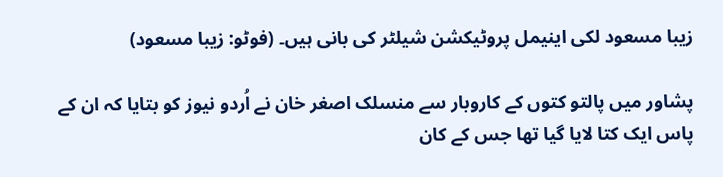زیبا مسعود لکی اینیمل پروٹیکشن شیلٹر کی بانی ہیں۔ (فوٹو: زیبا مسعود)

پشاور میں پالتو کتوں کے کاروبار سے منسلک اصغر خان نے اُردو نیوز کو بتایا کہ ان کے پاس ایک کتا لایا گیا تھا جس کے کان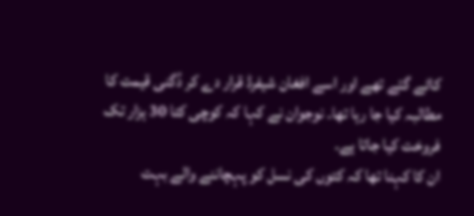کاٹے گئے تھے اور اسے افغان شیفرڈ قرار دے کر دُگنی قیمت کا مطالبہ کیا جا رہا تھا۔ نوجوان نے کہا کہ کوچی کتا 30 ہزار تک فروخت کیا جاتا ہے۔
ان کا کہنا تھا کہ کتوں کی نسل کو پہچاننے والے بہت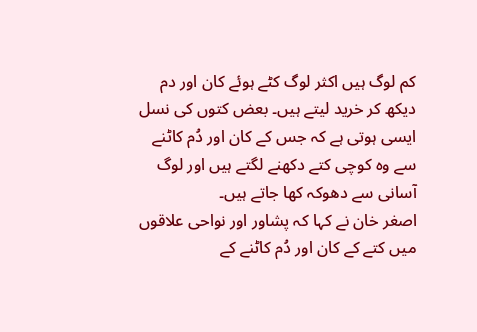کم لوگ ہیں اکثر لوگ کٹے ہوئے کان اور دم دیکھ کر خرید لیتے ہیں۔ بعض کتوں کی نسل ایسی ہوتی ہے کہ جس کے کان اور دُم کاٹنے سے وہ کوچی کتے دکھنے لگتے ہیں اور لوگ آسانی سے دھوکہ کھا جاتے ہیں۔
اصغر خان نے کہا کہ پشاور اور نواحی علاقوں میں کتے کے کان اور دُم کاٹنے کے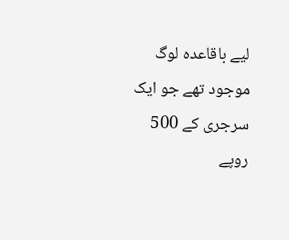لیے باقاعدہ لوگ موجود تھے جو ایک سرجری کے 500 روپے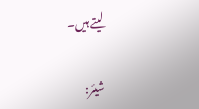لیتے ہیں۔

شیئر: